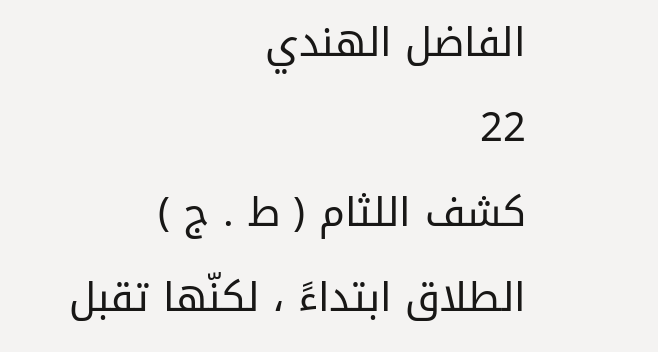الفاضل الهندي
22
كشف اللثام ( ط . ج )
الطلاق ابتداءً ، لكنّها تقبل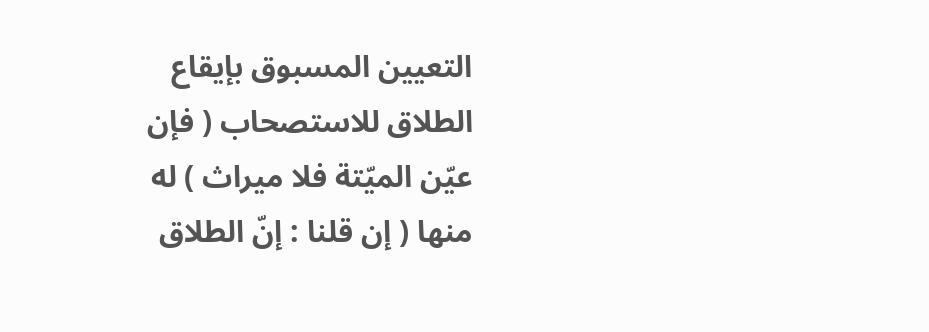التعيين المسبوق بإيقاع الطلاق للاستصحاب ( فإن عيّن الميّتة فلا ميراث ) له منها ( إن قلنا : إنّ الطلاق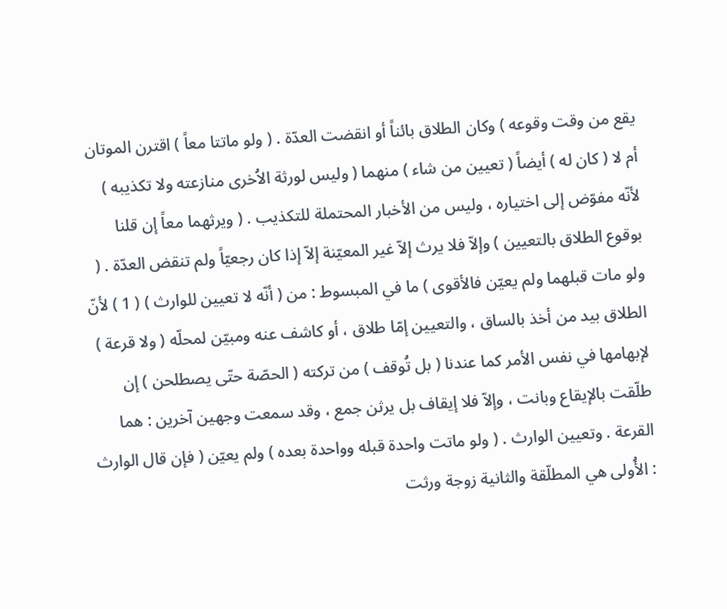يقع من وقت وقوعه ) وكان الطلاق بائناً أو انقضت العدّة . ( ولو ماتتا معاً ) اقترن الموتان أم لا ( كان له ) أيضاً ( تعيين من شاء ) منهما ( وليس لورثة الاُخرى منازعته ولا تكذيبه ) لأنّه مفوّض إلى اختياره ، وليس من الأخبار المحتملة للتكذيب . ( ويرثهما معاً إن قلنا بوقوع الطلاق بالتعيين ) وإلاّ فلا يرث إلاّ غير المعيّنة إلاّ إذا كان رجعيّاً ولم تنقض العدّة . ( ولو مات قبلهما ولم يعيّن فالأقوى ) ما في المبسوط : من ( أنّه لا تعيين للوارث ) ( 1 ) لأنّ الطلاق بيد من أخذ بالساق ، والتعيين إمّا طلاق ، أو كاشف عنه ومبيّن لمحلّه ( ولا قرعة ) لإبهامها في نفس الأمر كما عندنا ( بل تُوقف ) من تركته ( الحصّة حتّى يصطلحن ) إن طلّقت بالإيقاع وبانت ، وإلاّ فلا إيقاف بل يرثن جمع ، وقد سمعت وجهين آخرين : هما القرعة . وتعيين الوارث . ( ولو ماتت واحدة قبله وواحدة بعده ) ولم يعيّن ( فإن قال الوارث : الأُولى هي المطلّقة والثانية زوجة ورثت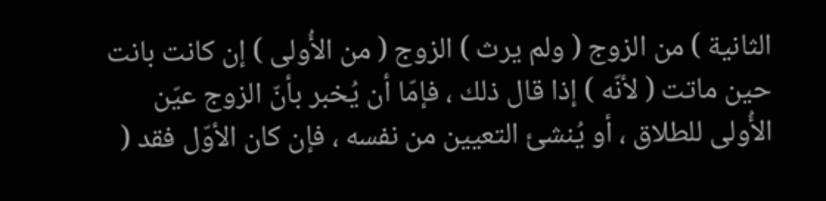الثانية ) من الزوج ( ولم يرث ) الزوج ( من الأُولى ) إن كانت بانت حين ماتت ( لأنّه ) إذا قال ذلك ، فإمّا أن يُخبر بأنّ الزوج عيّن الأُولى للطلاق ، أو يُنشئ التعيين من نفسه ، فإن كان الأوّل فقد (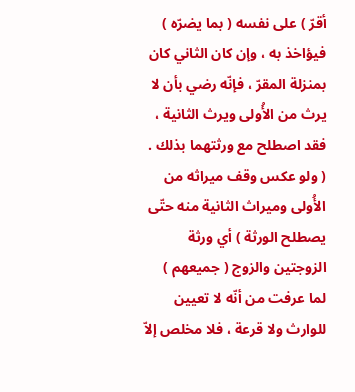أقرّ ) على نفسه ( بما يضرّه ) فيؤاخذ به ، وإن كان الثاني كان بمنزلة المقرّ ، فإنّه رضي بأن لا يرث من الأُولى ويرث الثانية ، فقد اصطلح مع ورثتهما بذلك . ( ولو عكس وقف ميراثه من الأُولى وميراث الثانية منه حتّى يصطلح الورثة ) أي ورثة الزوجتين والزوج ( جميعهم ) لما عرفت من أنّه لا تعيين للوارث ولا قرعة ، فلا مخلص إلاّ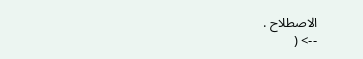الاصطلاح .
--> (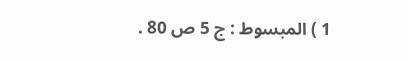1 ) المبسوط : ج 5 ص 80 .